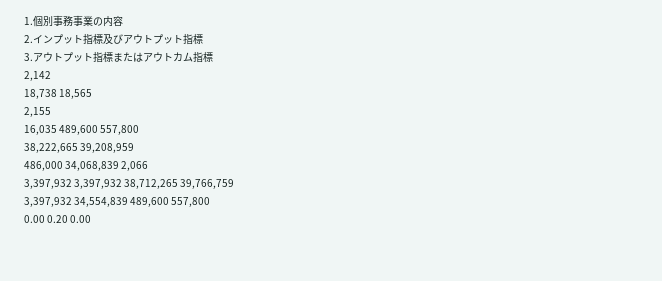1.個別事務事業の内容
2.インプット指標及びアウトプット指標
3.アウトプット指標またはアウトカム指標
2,142
18,738 18,565
2,155
16,035 489,600 557,800
38,222,665 39,208,959
486,000 34,068,839 2,066
3,397,932 3,397,932 38,712,265 39,766,759
3,397,932 34,554,839 489,600 557,800
0.00 0.20 0.00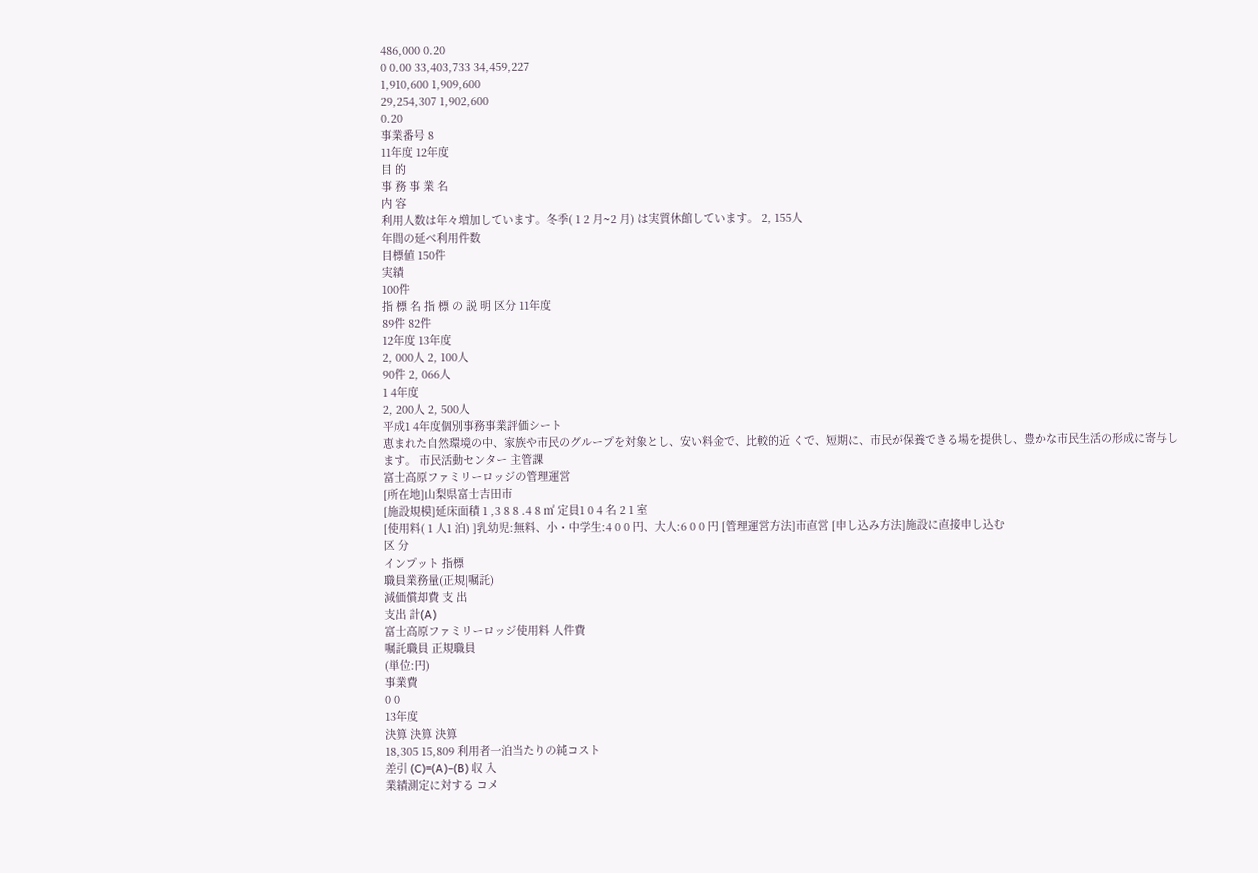486,000 0.20
0 0.00 33,403,733 34,459,227
1,910,600 1,909,600
29,254,307 1,902,600
0.20
事業番号 8
11年度 12年度
目 的
事 務 事 業 名
内 容
利用人数は年々増加しています。冬季( 1 2 月∼2 月) は実質休館しています。 2, 155人
年間の延べ利用件数
目標値 150件
実績
100件
指 標 名 指 標 の 説 明 区分 11年度
89件 82件
12年度 13年度
2, 000人 2, 100人
90件 2, 066人
1 4年度
2, 200人 2, 500人
平成1 4年度個別事務事業評価シート
恵まれた自然環境の中、家族や市民のグループを対象とし、安い料金で、比較的近 くで、短期に、市民が保養できる場を提供し、豊かな市民生活の形成に寄与します。 市民活動センター 主管課
富士高原ファミリーロッジの管理運営
[所在地]山梨県富士吉田市
[施設規模]延床面積 1 ,3 8 8 .4 8 ㎡ 定員1 0 4 名 2 1 室
[使用料( 1 人1 泊) ]乳幼児:無料、小・中学生:4 0 0 円、大人:6 0 0 円 [管理運営方法]市直営 [申し込み方法]施設に直接申し込む
区 分
インプット 指標
職員業務量(正規|嘱託)
減価償却費 支 出
支出 計(A)
富士高原ファミリーロッジ使用料 人件費
嘱託職員 正規職員
(単位:円)
事業費
0 0
13年度
決算 決算 決算
18,305 15,809 利用者一泊当たりの純コスト
差引 (C)=(A)−(B) 収 入
業績測定に対する コメ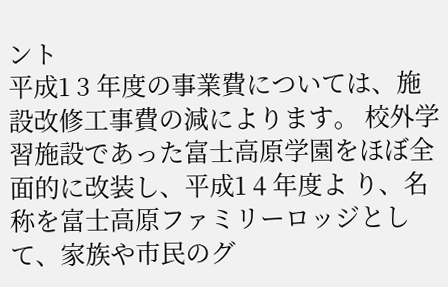ント
平成1 3 年度の事業費については、施設改修工事費の減によります。 校外学習施設であった富士高原学園をほぼ全面的に改装し、平成1 4 年度よ り、名称を富士高原ファミリーロッジとして、家族や市民のグ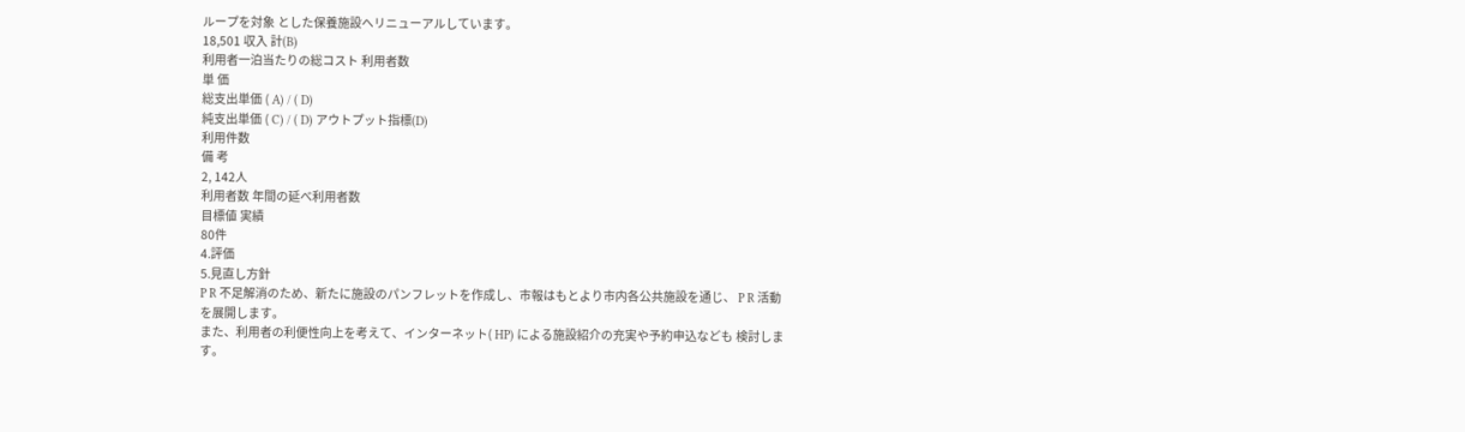ループを対象 とした保養施設へリニューアルしています。
18,501 収入 計(B)
利用者一泊当たりの総コスト 利用者数
単 価
総支出単価 ( A) / ( D)
純支出単価 ( C) / ( D) アウトプット指標(D)
利用件数
備 考
2, 142人
利用者数 年間の延べ利用者数
目標値 実績
80件
4.評価
5.見直し方針
P R 不足解消のため、新たに施設のパンフレットを作成し、市報はもとより市内各公共施設を通じ、 P R 活動を展開します。
また、利用者の利便性向上を考えて、インターネット( HP) による施設紹介の充実や予約申込なども 検討します。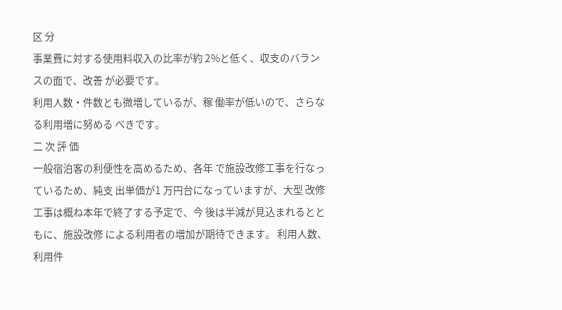区 分
事業費に対する使用料収入の比率が約 2%と低く、収支のバランスの面で、改善 が必要です。
利用人数・件数とも微増しているが、稼 働率が低いので、さらなる利用増に努める べきです。
二 次 評 価
一般宿泊客の利便性を高めるため、各年 で施設改修工事を行なっているため、純支 出単価が1 万円台になっていますが、大型 改修工事は概ね本年で終了する予定で、今 後は半減が見込まれるとともに、施設改修 による利用者の増加が期待できます。 利用人数、利用件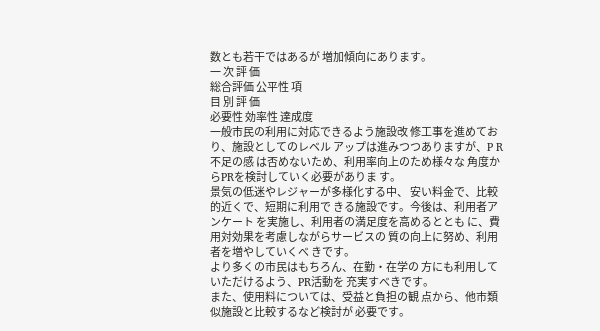数とも若干ではあるが 増加傾向にあります。
一 次 評 価
総合評価 公平性 項
目 別 評 価
必要性 効率性 達成度
一般市民の利用に対応できるよう施設改 修工事を進めており、施設としてのレベル アップは進みつつありますが、P R 不足の感 は否めないため、利用率向上のため様々な 角度からPRを検討していく必要がありま す。
景気の低迷やレジャーが多様化する中、 安い料金で、比較的近くで、短期に利用で きる施設です。今後は、利用者アンケート を実施し、利用者の満足度を高めるととも に、費用対効果を考慮しながらサービスの 質の向上に努め、利用者を増やしていくべ きです。
より多くの市民はもちろん、在勤・在学の 方にも利用していただけるよう、PR活動を 充実すべきです。
また、使用料については、受益と負担の観 点から、他市類似施設と比較するなど検討が 必要です。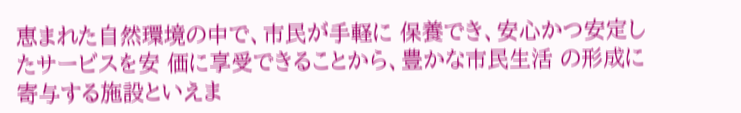恵まれた自然環境の中で、市民が手軽に 保養でき、安心かつ安定したサービスを安 価に享受できることから、豊かな市民生活 の形成に寄与する施設といえま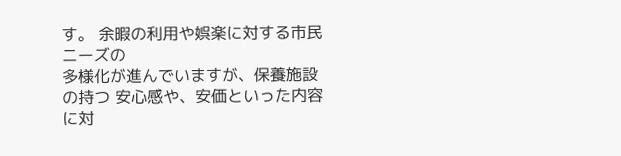す。 余暇の利用や娯楽に対する市民ニーズの
多様化が進んでいますが、保養施設の持つ 安心感や、安価といった内容に対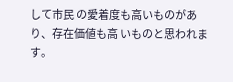して市民 の愛着度も高いものがあり、存在価値も高 いものと思われます。